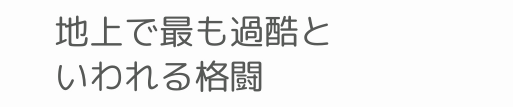地上で最も過酷といわれる格闘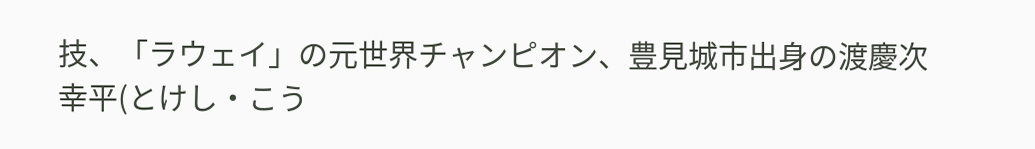技、「ラウェイ」の元世界チャンピオン、豊見城市出身の渡慶次幸平(とけし・こう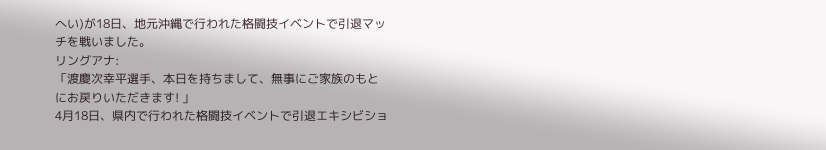へい)が18日、地元沖縄で行われた格闘技イベントで引退マッチを戦いました。
リングアナ:
「渡慶次幸平選手、本日を持ちまして、無事にご家族のもとにお戻りいただきます! 」
4月18日、県内で行われた格闘技イベントで引退エキシビショ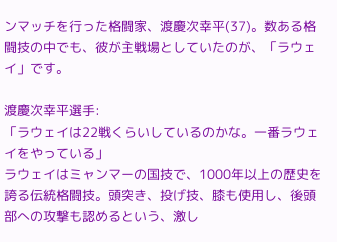ンマッチを行った格闘家、渡慶次幸平(37)。数ある格闘技の中でも、彼が主戦場としていたのが、「ラウェイ」です。

渡慶次幸平選手:
「ラウェイは22戦くらいしているのかな。一番ラウェイをやっている」
ラウェイはミャンマーの国技で、1000年以上の歴史を誇る伝統格闘技。頭突き、投げ技、膝も使用し、後頭部への攻撃も認めるという、激し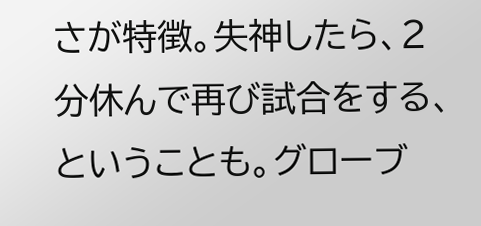さが特徴。失神したら、2分休んで再び試合をする、ということも。グローブ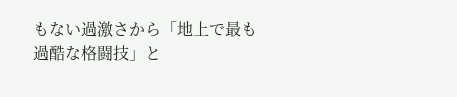もない過激さから「地上で最も過酷な格闘技」と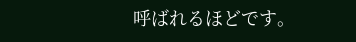呼ばれるほどです。